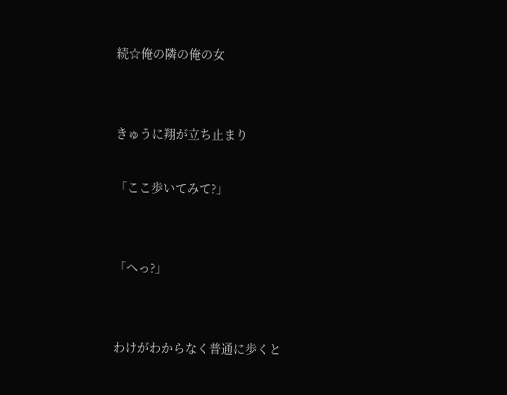続☆俺の隣の俺の女


きゅうに翔が立ち止まり

「ここ歩いてみて?」


「へっ?」


わけがわからなく普通に歩くと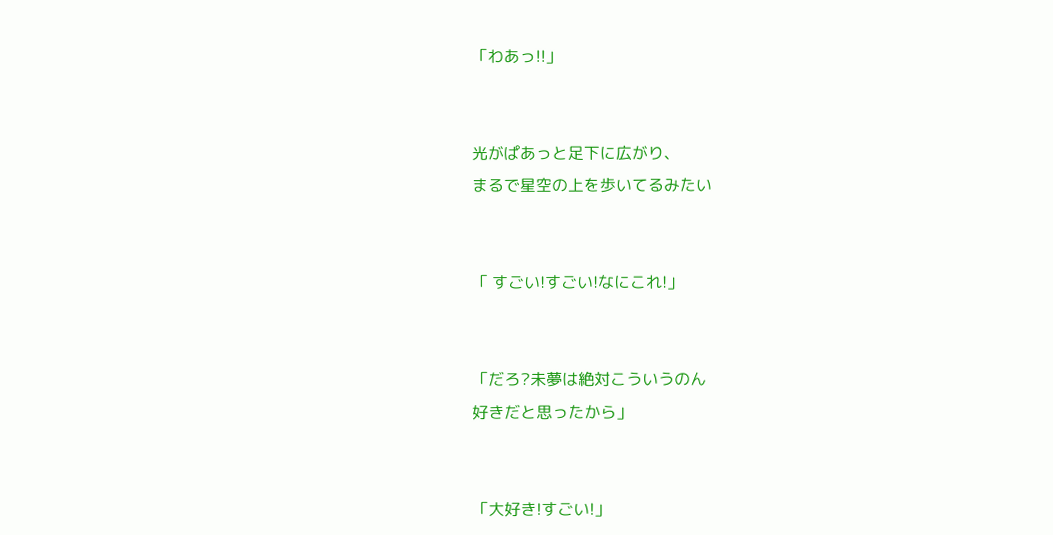「わあっ!!」


光がぱあっと足下に広がり、
まるで星空の上を歩いてるみたい


「 すごい!すごい!なにこれ!」


「だろ?未夢は絶対こういうのん
好きだと思ったから」


「大好き!すごい!」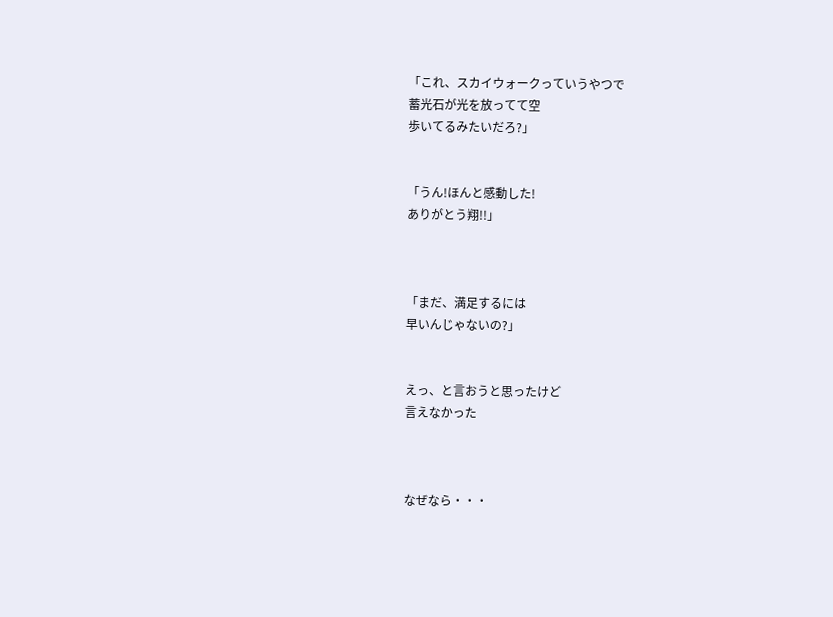「これ、スカイウォークっていうやつで
蓄光石が光を放ってて空
歩いてるみたいだろ?」


「うん!ほんと感動した!
ありがとう翔!!」



「まだ、満足するには
早いんじゃないの?」


えっ、と言おうと思ったけど
言えなかった



なぜなら・・・